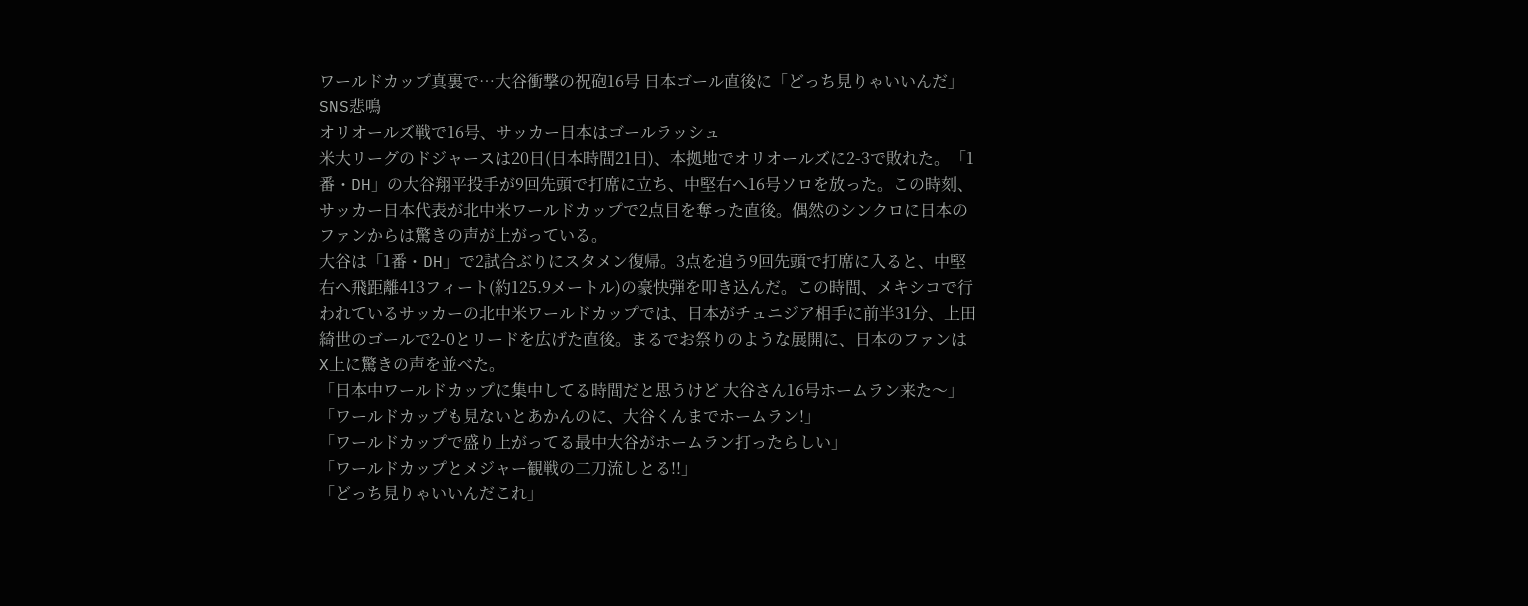ワールドカップ真裏で…大谷衝撃の祝砲16号 日本ゴール直後に「どっち見りゃいいんだ」SNS悲鳴
オリオールズ戦で16号、サッカー日本はゴールラッシュ
米大リーグのドジャースは20日(日本時間21日)、本拠地でオリオールズに2-3で敗れた。「1番・DH」の大谷翔平投手が9回先頭で打席に立ち、中堅右へ16号ソロを放った。この時刻、サッカー日本代表が北中米ワールドカップで2点目を奪った直後。偶然のシンクロに日本のファンからは驚きの声が上がっている。
大谷は「1番・DH」で2試合ぶりにスタメン復帰。3点を追う9回先頭で打席に入ると、中堅右へ飛距離413フィート(約125.9メートル)の豪快弾を叩き込んだ。この時間、メキシコで行われているサッカーの北中米ワールドカップでは、日本がチュニジア相手に前半31分、上田綺世のゴールで2-0とリードを広げた直後。まるでお祭りのような展開に、日本のファンはX上に驚きの声を並べた。
「日本中ワールドカップに集中してる時間だと思うけど 大谷さん16号ホームラン来た〜」
「ワールドカップも見ないとあかんのに、大谷くんまでホームラン!」
「ワールドカップで盛り上がってる最中大谷がホームラン打ったらしい」
「ワールドカップとメジャー観戦の二刀流しとる!!」
「どっち見りゃいいんだこれ」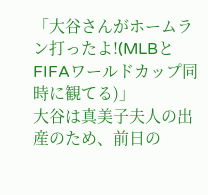「大谷さんがホームラン打ったよ!(MLBとFIFAワールドカップ同時に観てる)」
大谷は真美子夫人の出産のため、前日の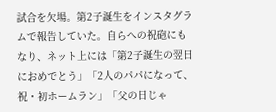試合を欠場。第2子誕生をインスタグラムで報告していた。自らへの祝砲にもなり、ネット上には「第2子誕生の翌日におめでとう」「2人のパパになって、祝・初ホームラン」「父の日じゃ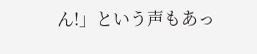ん!」という声もあっ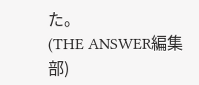た。
(THE ANSWER編集部)